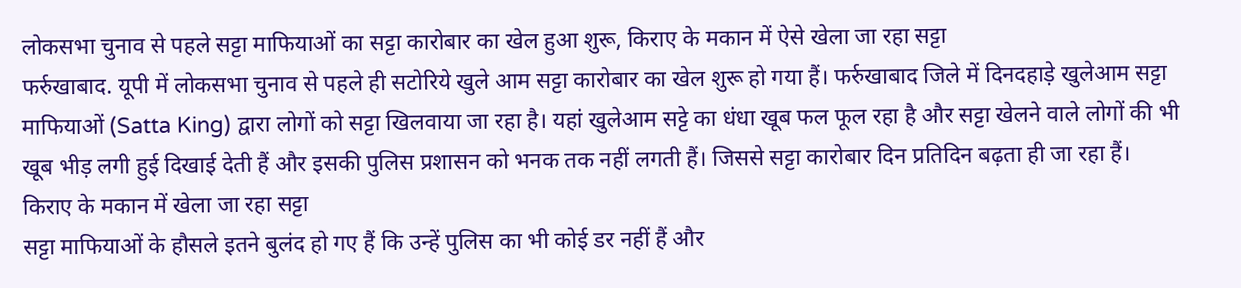लोकसभा चुनाव से पहले सट्टा माफियाओं का सट्टा कारोबार का खेल हुआ शुरू, किराए के मकान में ऐसे खेला जा रहा सट्टा
फर्रुखाबाद. यूपी में लोकसभा चुनाव से पहले ही सटोरिये खुले आम सट्टा कारोबार का खेल शुरू हो गया हैं। फर्रुखाबाद जिले में दिनदहाड़े खुलेआम सट्टा माफियाओं (Satta King) द्वारा लोगों को सट्टा खिलवाया जा रहा है। यहां खुलेआम सट्टे का धंधा खूब फल फूल रहा है और सट्टा खेलने वाले लोगों की भी खूब भीड़ लगी हुई दिखाई देती हैं और इसकी पुलिस प्रशासन को भनक तक नहीं लगती हैं। जिससे सट्टा कारोबार दिन प्रतिदिन बढ़ता ही जा रहा हैं।
किराए के मकान में खेला जा रहा सट्टा
सट्टा माफियाओं के हौसले इतने बुलंद हो गए हैं कि उन्हें पुलिस का भी कोई डर नहीं हैं और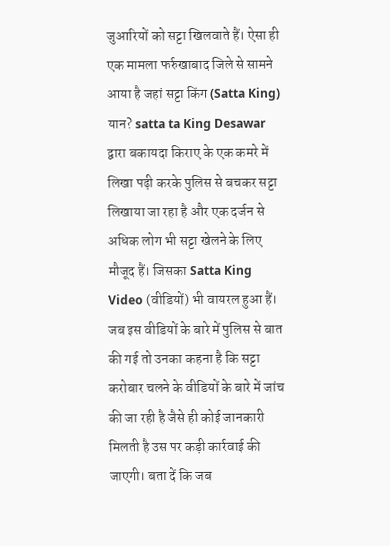जुआरियों को सट्टा खिलवाते हैं। ऐसा ही एक मामला फर्रुखाबाद जिले से सामने आया है जहां सट्टा किंग (Satta King) यान? satta ta King Desawar द्वारा बकायदा किराए के एक कमरे में लिखा पढ़ी करके पुलिस से बचकर सट्टा लिखाया जा रहा है और एक दर्जन से अधिक लोग भी सट्टा खेलने के लिए मौजूद हैं। जिसका Satta King Video (वीडियों) भी वायरल हुआ हैं।
जब इस वीडियों के बारे में पुलिस से बात की गई तो उनका कहना है कि सट्टा करोबार चलने के वीडियों के बारे में जांच की जा रही है जैसे ही कोई जानकारी मिलती है उस पर कड़ी कार्रवाई की जाएगी। बता दें कि जब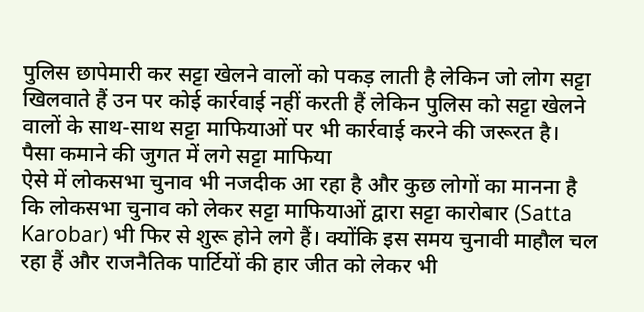पुलिस छापेमारी कर सट्टा खेलने वालों को पकड़ लाती है लेकिन जो लोग सट्टा खिलवाते हैं उन पर कोई कार्रवाई नहीं करती हैं लेकिन पुलिस को सट्टा खेलने वालों के साथ-साथ सट्टा माफियाओं पर भी कार्रवाई करने की जरूरत है।
पैसा कमाने की जुगत में लगे सट्टा माफिया
ऐसे में लोकसभा चुनाव भी नजदीक आ रहा है और कुछ लोगों का मानना है कि लोकसभा चुनाव को लेकर सट्टा माफियाओं द्वारा सट्टा कारोबार (Satta Karobar) भी फिर से शुरू होने लगे हैं। क्योंकि इस समय चुनावी माहौल चल रहा हैं और राजनैतिक पार्टियों की हार जीत को लेकर भी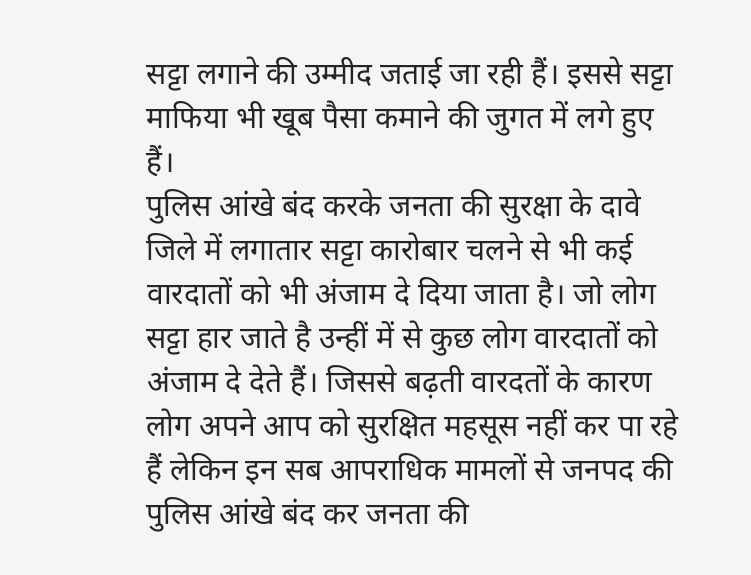सट्टा लगाने की उम्मीद जताई जा रही हैं। इससे सट्टा माफिया भी खूब पैसा कमाने की जुगत में लगे हुए हैं।
पुलिस आंखे बंद करके जनता की सुरक्षा के दावे
जिले में लगातार सट्टा कारोबार चलने से भी कई वारदातों को भी अंजाम दे दिया जाता है। जो लोग सट्टा हार जाते है उन्हीं में से कुछ लोग वारदातों को अंजाम दे देते हैं। जिससे बढ़ती वारदतों के कारण लोग अपने आप को सुरक्षित महसूस नहीं कर पा रहे हैं लेकिन इन सब आपराधिक मामलों से जनपद की पुलिस आंखे बंद कर जनता की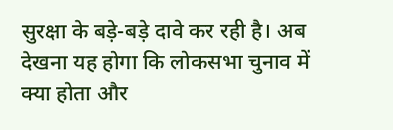सुरक्षा के बड़े-बड़े दावे कर रही है। अब देखना यह होगा कि लोकसभा चुनाव में क्या होता और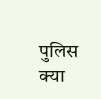पुलिस क्या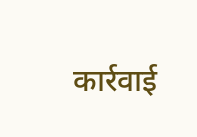कार्रवाई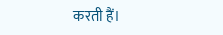करती हैं।